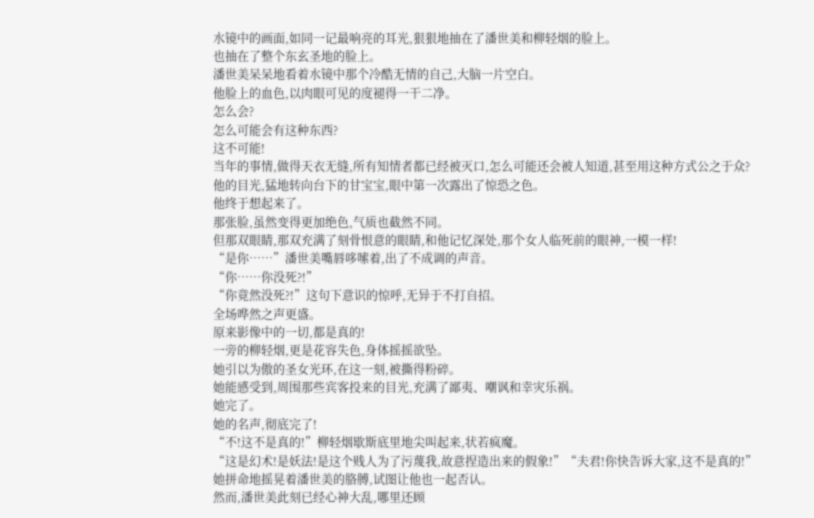水镜中的画面,如同一记最响亮的耳光,狠狠地抽在了潘世美和柳轻烟的脸上。
也抽在了整个东玄圣地的脸上。
潘世美呆呆地看着水镜中那个冷酷无情的自己,大脑一片空白。
他脸上的血色,以肉眼可见的度褪得一干二净。
怎么会?
怎么可能会有这种东西?
这不可能!
当年的事情,做得天衣无缝,所有知情者都已经被灭口,怎么可能还会被人知道,甚至用这种方式公之于众?
他的目光,猛地转向台下的甘宝宝,眼中第一次露出了惊恐之色。
他终于想起来了。
那张脸,虽然变得更加绝色,气质也截然不同。
但那双眼睛,那双充满了刻骨恨意的眼睛,和他记忆深处,那个女人临死前的眼神,一模一样!
“是你……”潘世美嘴唇哆嗦着,出了不成调的声音。
“你……你没死?!”
“你竟然没死?!”这句下意识的惊呼,无异于不打自招。
全场哗然之声更盛。
原来影像中的一切,都是真的!
一旁的柳轻烟,更是花容失色,身体摇摇欲坠。
她引以为傲的圣女光环,在这一刻,被撕得粉碎。
她能感受到,周围那些宾客投来的目光,充满了鄙夷、嘲讽和幸灾乐祸。
她完了。
她的名声,彻底完了!
“不!这不是真的!”柳轻烟歇斯底里地尖叫起来,状若疯魔。
“这是幻术!是妖法!是这个贱人为了污蔑我,故意捏造出来的假象!”“夫君!你快告诉大家,这不是真的!”
她拼命地摇晃着潘世美的胳膊,试图让他也一起否认。
然而,潘世美此刻已经心神大乱,哪里还顾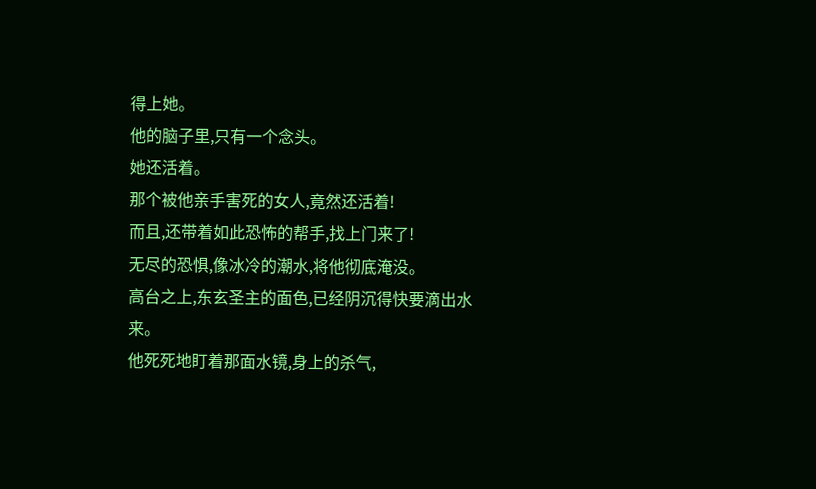得上她。
他的脑子里,只有一个念头。
她还活着。
那个被他亲手害死的女人,竟然还活着!
而且,还带着如此恐怖的帮手,找上门来了!
无尽的恐惧,像冰冷的潮水,将他彻底淹没。
高台之上,东玄圣主的面色,已经阴沉得快要滴出水来。
他死死地盯着那面水镜,身上的杀气,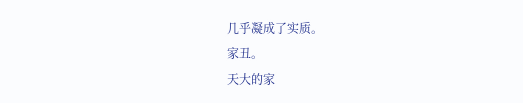几乎凝成了实质。
家丑。
天大的家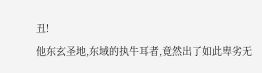丑!
他东玄圣地,东域的执牛耳者,竟然出了如此卑劣无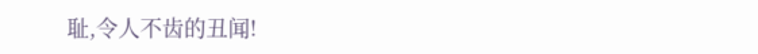耻,令人不齿的丑闻!